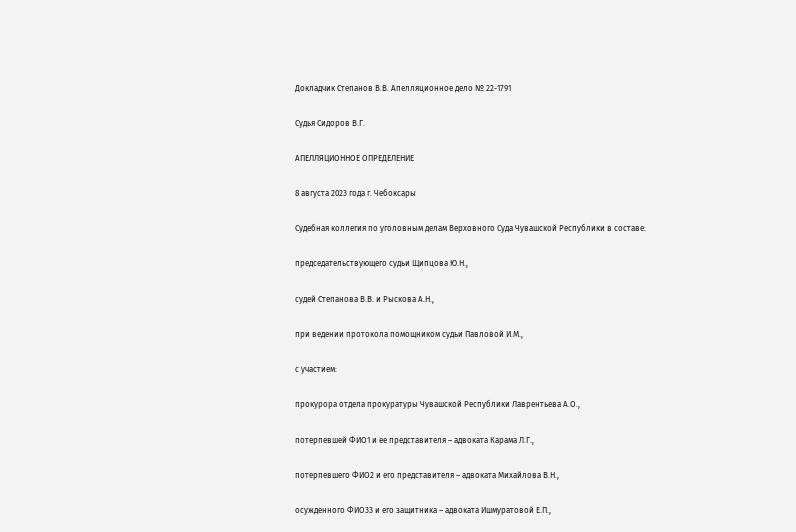Докладчик Степанов В.В. Апелляционное дело № 22-1791

Судья Сидоров В.Г.

АПЕЛЛЯЦИОННОЕ ОПРЕДЕЛЕНИЕ

8 августа 2023 года г. Чебоксары

Судебная коллегия по уголовным делам Верховного Суда Чувашской Республики в составе:

председательствующего судьи Щипцова Ю.Н.,

судей Степанова В.В. и Рыскова А.Н.,

при ведении протокола помощником судьи Павловой И.М.,

с участием:

прокурора отдела прокуратуры Чувашской Республики Лаврентьева А.О.,

потерпевшей ФИО1 и ее представителя – адвоката Карама Л.Г.,

потерпевшего ФИО2 и его представителя – адвоката Михайлова В.Н.,

осужденного ФИО33 и его защитника – адвоката Ишмуратовой Е.П.,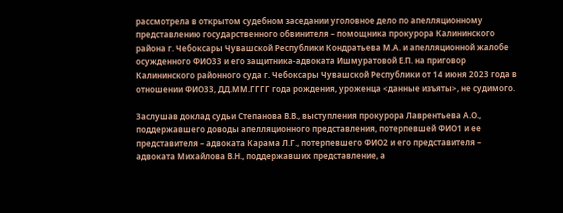рассмотрела в открытом судебном заседании уголовное дело по апелляционному представлению государственного обвинителя – помощника прокурора Калининского района г. Чебоксары Чувашской Республики Кондратьева М.А. и апелляционной жалобе осужденного ФИО33 и его защитника-адвоката Ишмуратовой Е.П. на приговор Калининского районного суда г. Чебоксары Чувашской Республики от 14 июня 2023 года в отношении ФИО33, ДД.ММ.ГГГГ года рождения, уроженца <данные изъяты>, не судимого.

Заслушав доклад судьи Степанова В.В., выступления прокурора Лаврентьева А.О., поддержавшего доводы апелляционного представления, потерпевшей ФИО1 и ее представителя – адвоката Карама Л.Г., потерпевшего ФИО2 и его представителя – адвоката Михайлова В.Н., поддержавших представление, а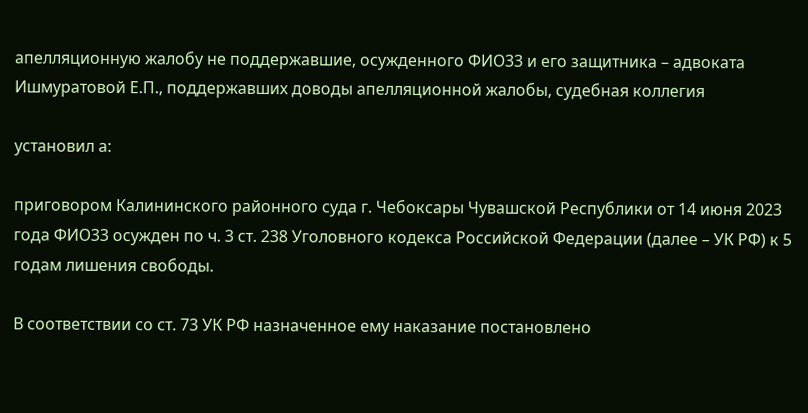апелляционную жалобу не поддержавшие, осужденного ФИО33 и его защитника – адвоката Ишмуратовой Е.П., поддержавших доводы апелляционной жалобы, судебная коллегия

установил а:

приговором Калининского районного суда г. Чебоксары Чувашской Республики от 14 июня 2023 года ФИО33 осужден по ч. 3 ст. 238 Уголовного кодекса Российской Федерации (далее – УК РФ) к 5 годам лишения свободы.

В соответствии со ст. 73 УК РФ назначенное ему наказание постановлено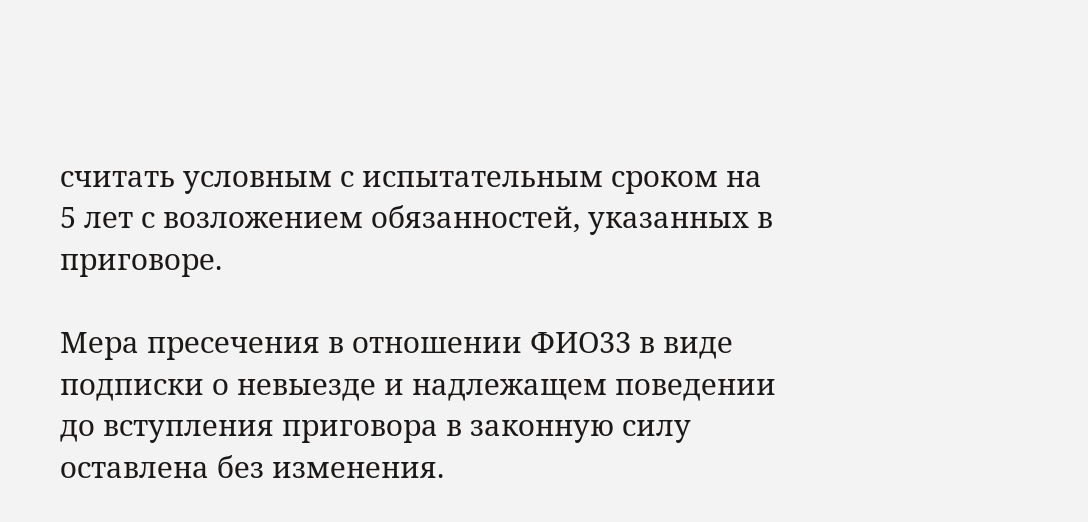считать условным с испытательным сроком на 5 лет с возложением обязанностей, указанных в приговоре.

Мера пресечения в отношении ФИО33 в виде подписки о невыезде и надлежащем поведении до вступления приговора в законную силу оставлена без изменения.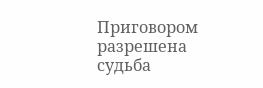Приговором разрешена судьба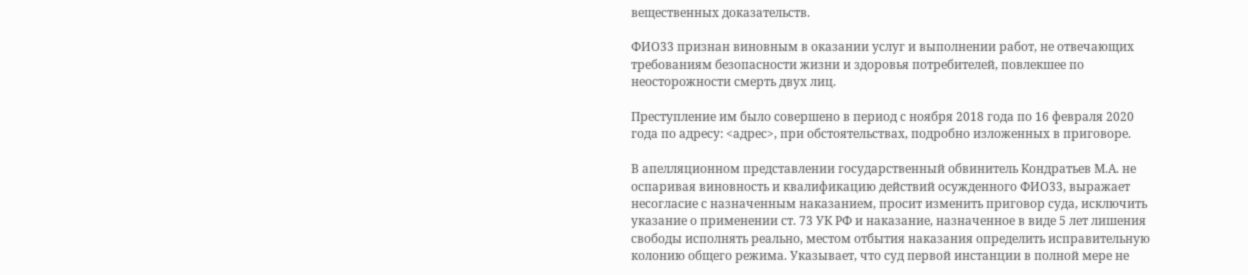вещественных доказательств.

ФИО33 признан виновным в оказании услуг и выполнении работ, не отвечающих требованиям безопасности жизни и здоровья потребителей, повлекшее по неосторожности смерть двух лиц.

Преступление им было совершено в период с ноября 2018 года по 16 февраля 2020 года по адресу: <адрес>, при обстоятельствах, подробно изложенных в приговоре.

В апелляционном представлении государственный обвинитель Кондратьев М.А. не оспаривая виновность и квалификацию действий осужденного ФИО33, выражает несогласие с назначенным наказанием, просит изменить приговор суда, исключить указание о применении ст. 73 УК РФ и наказание, назначенное в виде 5 лет лишения свободы исполнять реально, местом отбытия наказания определить исправительную колонию общего режима. Указывает, что суд первой инстанции в полной мере не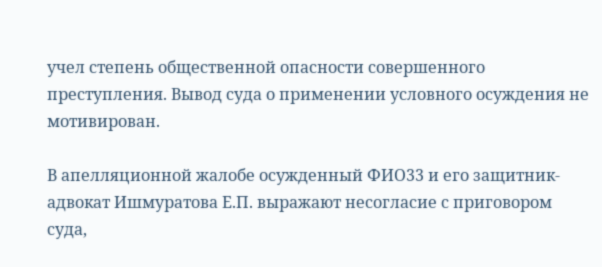учел степень общественной опасности совершенного преступления. Вывод суда о применении условного осуждения не мотивирован.

В апелляционной жалобе осужденный ФИО33 и его защитник-адвокат Ишмуратова Е.П. выражают несогласие с приговором суда,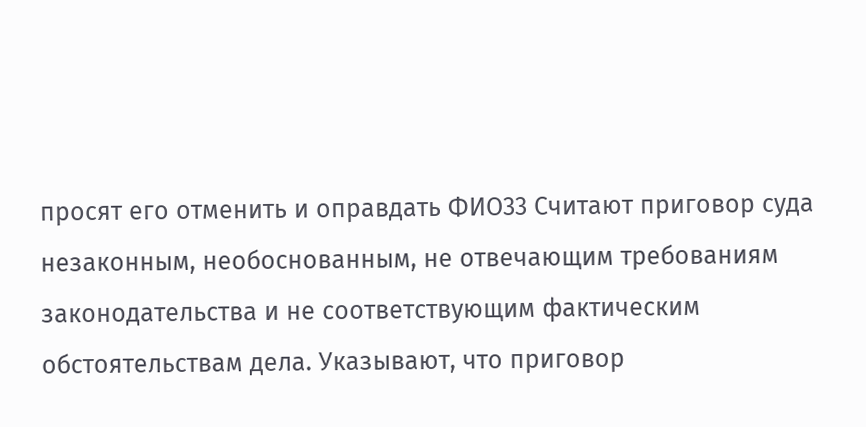просят его отменить и оправдать ФИО33 Считают приговор суда незаконным, необоснованным, не отвечающим требованиям законодательства и не соответствующим фактическим обстоятельствам дела. Указывают, что приговор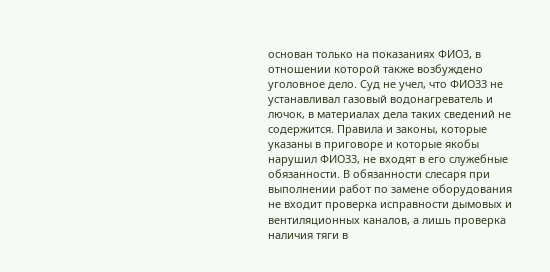основан только на показаниях ФИО3, в отношении которой также возбуждено уголовное дело. Суд не учел, что ФИО33 не устанавливал газовый водонагреватель и лючок, в материалах дела таких сведений не содержится. Правила и законы, которые указаны в приговоре и которые якобы нарушил ФИО33, не входят в его служебные обязанности. В обязанности слесаря при выполнении работ по замене оборудования не входит проверка исправности дымовых и вентиляционных каналов, а лишь проверка наличия тяги в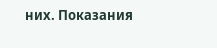них. Показания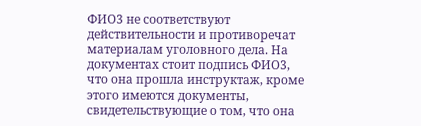ФИО3 не соответствуют действительности и противоречат материалам уголовного дела. На документах стоит подпись ФИО3, что она прошла инструктаж, кроме этого имеются документы, свидетельствующие о том, что она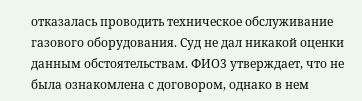отказалась проводить техническое обслуживание газового оборудования. Суд не дал никакой оценки данным обстоятельствам. ФИО3 утверждает, что не была ознакомлена с договором, однако в нем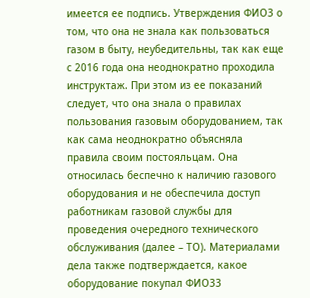имеется ее подпись. Утверждения ФИО3 о том, что она не знала как пользоваться газом в быту, неубедительны, так как еще с 2016 года она неоднократно проходила инструктаж. При этом из ее показаний следует, что она знала о правилах пользования газовым оборудованием, так как сама неоднократно объясняла правила своим постояльцам. Она относилась беспечно к наличию газового оборудования и не обеспечила доступ работникам газовой службы для проведения очередного технического обслуживания (далее – ТО). Материалами дела также подтверждается, какое оборудование покупал ФИО33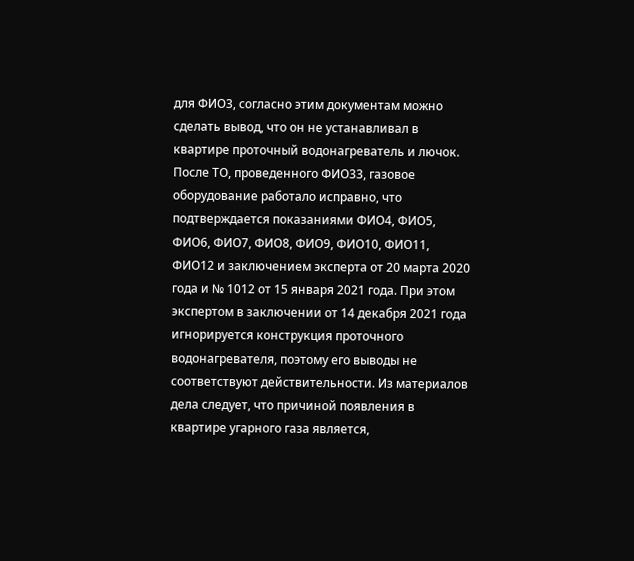для ФИО3, согласно этим документам можно сделать вывод, что он не устанавливал в квартире проточный водонагреватель и лючок. После ТО, проведенного ФИО33, газовое оборудование работало исправно, что подтверждается показаниями ФИО4, ФИО5, ФИО6, ФИО7, ФИО8, ФИО9, ФИО10, ФИО11, ФИО12 и заключением эксперта от 20 марта 2020 года и № 1012 от 15 января 2021 года. При этом экспертом в заключении от 14 декабря 2021 года игнорируется конструкция проточного водонагревателя, поэтому его выводы не соответствуют действительности. Из материалов дела следует, что причиной появления в квартире угарного газа является,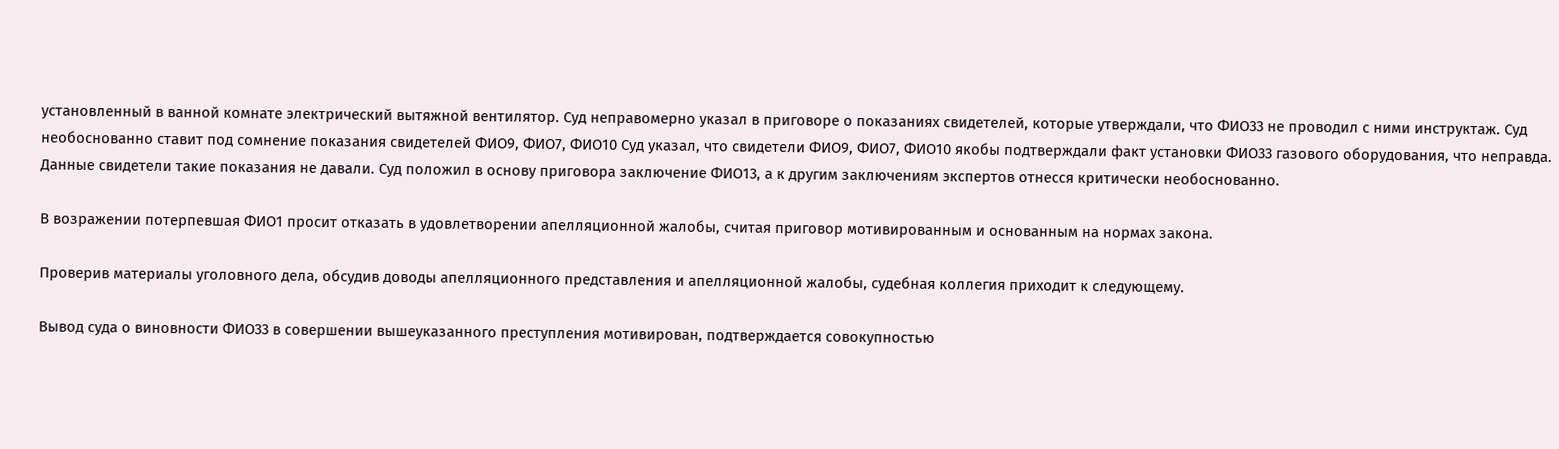установленный в ванной комнате электрический вытяжной вентилятор. Суд неправомерно указал в приговоре о показаниях свидетелей, которые утверждали, что ФИО33 не проводил с ними инструктаж. Суд необоснованно ставит под сомнение показания свидетелей ФИО9, ФИО7, ФИО10 Суд указал, что свидетели ФИО9, ФИО7, ФИО10 якобы подтверждали факт установки ФИО33 газового оборудования, что неправда. Данные свидетели такие показания не давали. Суд положил в основу приговора заключение ФИО13, а к другим заключениям экспертов отнесся критически необоснованно.

В возражении потерпевшая ФИО1 просит отказать в удовлетворении апелляционной жалобы, считая приговор мотивированным и основанным на нормах закона.

Проверив материалы уголовного дела, обсудив доводы апелляционного представления и апелляционной жалобы, судебная коллегия приходит к следующему.

Вывод суда о виновности ФИО33 в совершении вышеуказанного преступления мотивирован, подтверждается совокупностью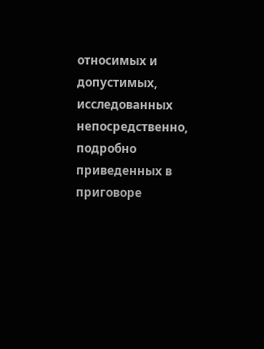относимых и допустимых, исследованных непосредственно, подробно приведенных в приговоре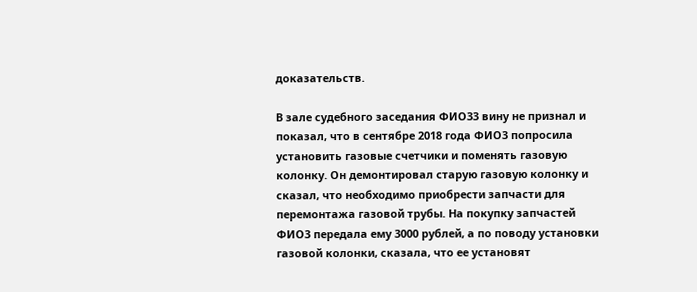доказательств.

В зале судебного заседания ФИО33 вину не признал и показал, что в сентябре 2018 года ФИО3 попросила установить газовые счетчики и поменять газовую колонку. Он демонтировал старую газовую колонку и сказал, что необходимо приобрести запчасти для перемонтажа газовой трубы. На покупку запчастей ФИО3 передала ему 3000 рублей, а по поводу установки газовой колонки, сказала, что ее установят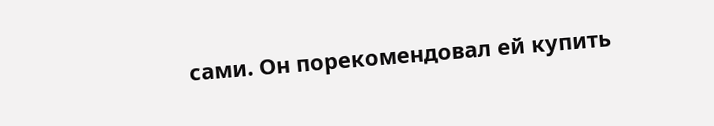сами. Он порекомендовал ей купить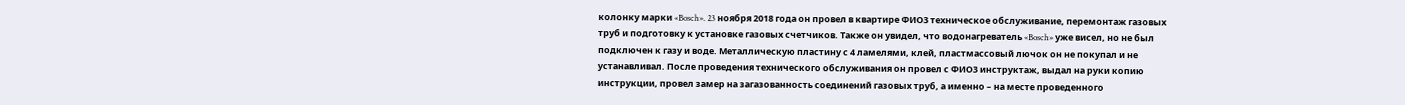колонку марки «Bosch». 23 ноября 2018 года он провел в квартире ФИО3 техническое обслуживание, перемонтаж газовых труб и подготовку к установке газовых счетчиков. Также он увидел, что водонагреватель «Bosch» уже висел, но не был подключен к газу и воде. Металлическую пластину с 4 ламелями, клей, пластмассовый лючок он не покупал и не устанавливал. После проведения технического обслуживания он провел с ФИО3 инструктаж, выдал на руки копию инструкции, провел замер на загазованность соединений газовых труб, а именно – на месте проведенного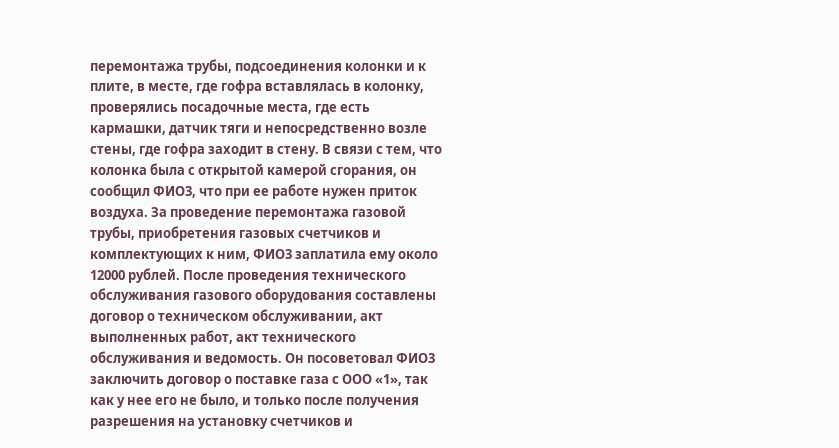перемонтажа трубы, подсоединения колонки и к плите, в месте, где гофра вставлялась в колонку, проверялись посадочные места, где есть кармашки, датчик тяги и непосредственно возле стены, где гофра заходит в стену. В связи с тем, что колонка была с открытой камерой сгорания, он сообщил ФИО3, что при ее работе нужен приток воздуха. За проведение перемонтажа газовой трубы, приобретения газовых счетчиков и комплектующих к ним, ФИО3 заплатила ему около 12000 рублей. После проведения технического обслуживания газового оборудования составлены договор о техническом обслуживании, акт выполненных работ, акт технического обслуживания и ведомость. Он посоветовал ФИО3 заключить договор о поставке газа с ООО «1», так как у нее его не было, и только после получения разрешения на установку счетчиков и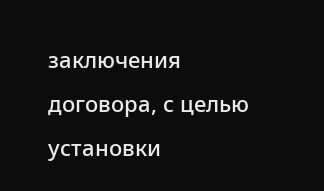заключения договора, с целью установки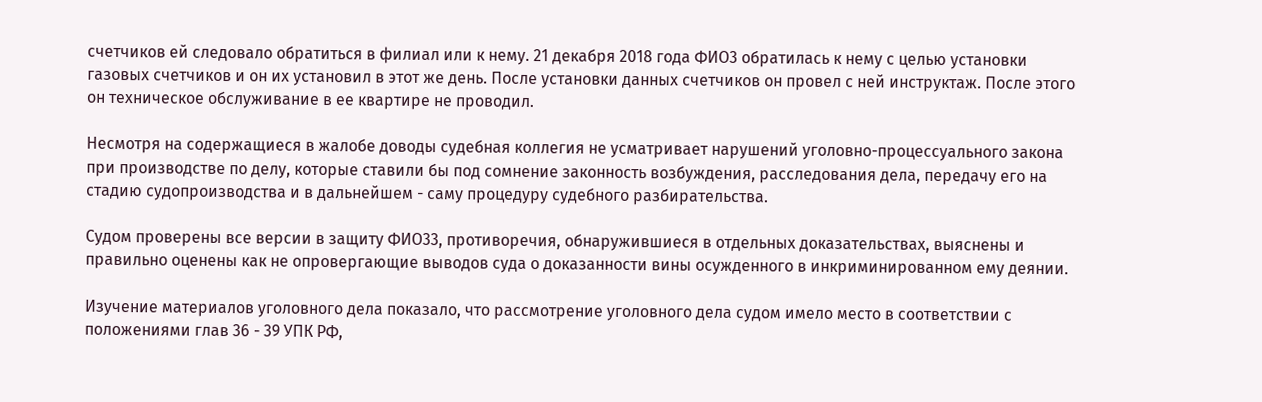счетчиков ей следовало обратиться в филиал или к нему. 21 декабря 2018 года ФИО3 обратилась к нему с целью установки газовых счетчиков и он их установил в этот же день. После установки данных счетчиков он провел с ней инструктаж. После этого он техническое обслуживание в ее квартире не проводил.

Несмотря на содержащиеся в жалобе доводы судебная коллегия не усматривает нарушений уголовно-процессуального закона при производстве по делу, которые ставили бы под сомнение законность возбуждения, расследования дела, передачу его на стадию судопроизводства и в дальнейшем - саму процедуру судебного разбирательства.

Судом проверены все версии в защиту ФИО33, противоречия, обнаружившиеся в отдельных доказательствах, выяснены и правильно оценены как не опровергающие выводов суда о доказанности вины осужденного в инкриминированном ему деянии.

Изучение материалов уголовного дела показало, что рассмотрение уголовного дела судом имело место в соответствии с положениями глав 36 - 39 УПК РФ,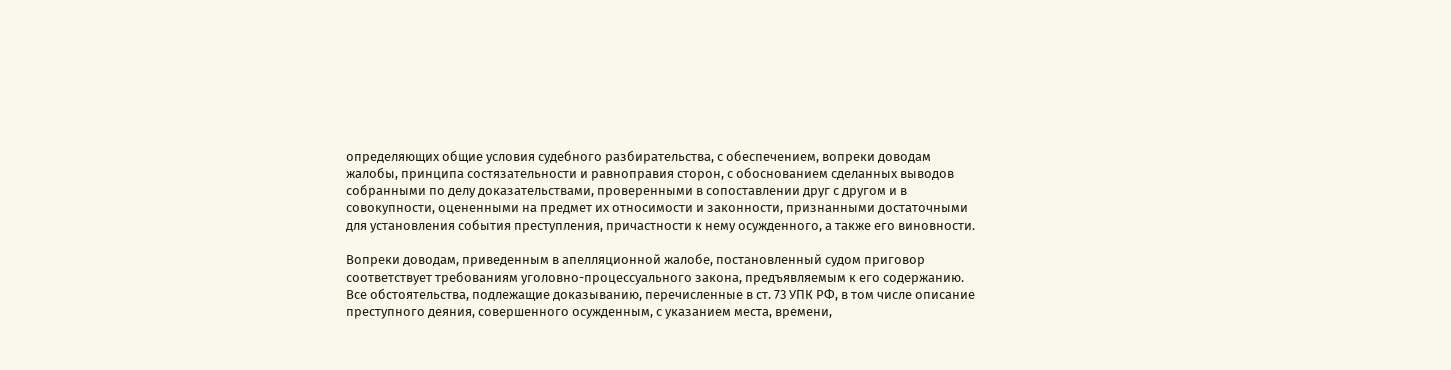определяющих общие условия судебного разбирательства, с обеспечением, вопреки доводам жалобы, принципа состязательности и равноправия сторон, с обоснованием сделанных выводов собранными по делу доказательствами, проверенными в сопоставлении друг с другом и в совокупности, оцененными на предмет их относимости и законности, признанными достаточными для установления события преступления, причастности к нему осужденного, а также его виновности.

Вопреки доводам, приведенным в апелляционной жалобе, постановленный судом приговор соответствует требованиям уголовно-процессуального закона, предъявляемым к его содержанию. Все обстоятельства, подлежащие доказыванию, перечисленные в ст. 73 УПК РФ, в том числе описание преступного деяния, совершенного осужденным, с указанием места, времени,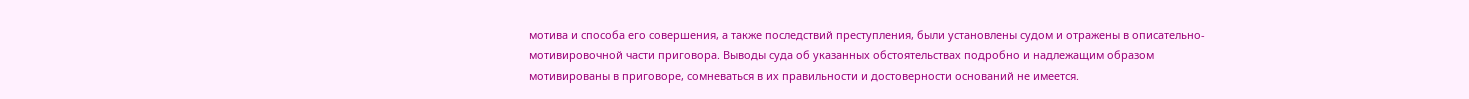мотива и способа его совершения, а также последствий преступления, были установлены судом и отражены в описательно-мотивировочной части приговора. Выводы суда об указанных обстоятельствах подробно и надлежащим образом мотивированы в приговоре, сомневаться в их правильности и достоверности оснований не имеется.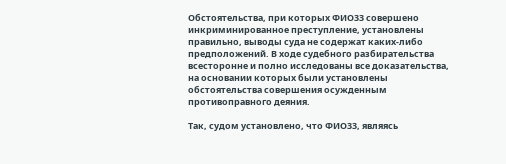Обстоятельства, при которых ФИО33 совершено инкриминированное преступление, установлены правильно, выводы суда не содержат каких-либо предположений. В ходе судебного разбирательства всесторонне и полно исследованы все доказательства, на основании которых были установлены обстоятельства совершения осужденным противоправного деяния.

Так, судом установлено, что ФИО33, являясь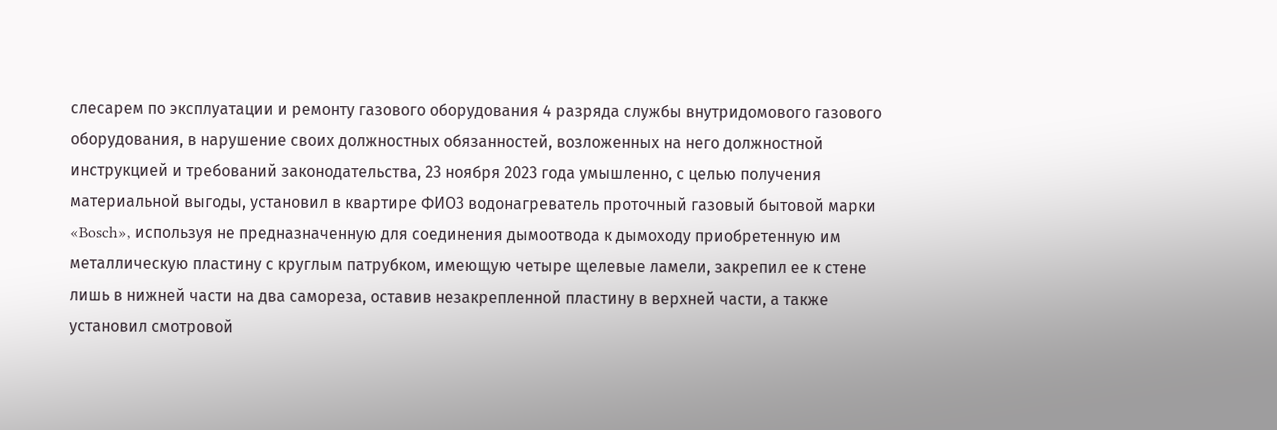слесарем по эксплуатации и ремонту газового оборудования 4 разряда службы внутридомового газового оборудования, в нарушение своих должностных обязанностей, возложенных на него должностной инструкцией и требований законодательства, 23 ноября 2023 года умышленно, с целью получения материальной выгоды, установил в квартире ФИО3 водонагреватель проточный газовый бытовой марки «Bosch», используя не предназначенную для соединения дымоотвода к дымоходу приобретенную им металлическую пластину с круглым патрубком, имеющую четыре щелевые ламели, закрепил ее к стене лишь в нижней части на два самореза, оставив незакрепленной пластину в верхней части, а также установил смотровой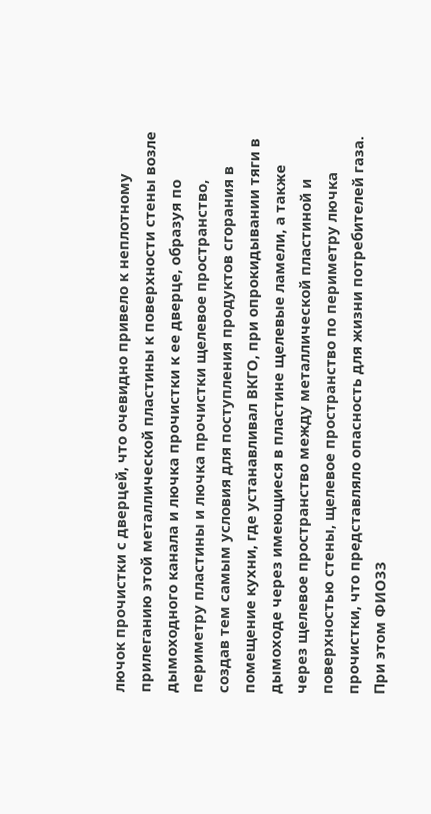лючок прочистки с дверцей, что очевидно привело к неплотному прилеганию этой металлической пластины к поверхности стены возле дымоходного канала и лючка прочистки к ее дверце, образуя по периметру пластины и лючка прочистки щелевое пространство, создав тем самым условия для поступления продуктов сгорания в помещение кухни, где устанавливал ВКГО, при опрокидывании тяги в дымоходе через имеющиеся в пластине щелевые ламели, а также через щелевое пространство между металлической пластиной и поверхностью стены, щелевое пространство по периметру лючка прочистки, что представляло опасность для жизни потребителей газа. При этом ФИО33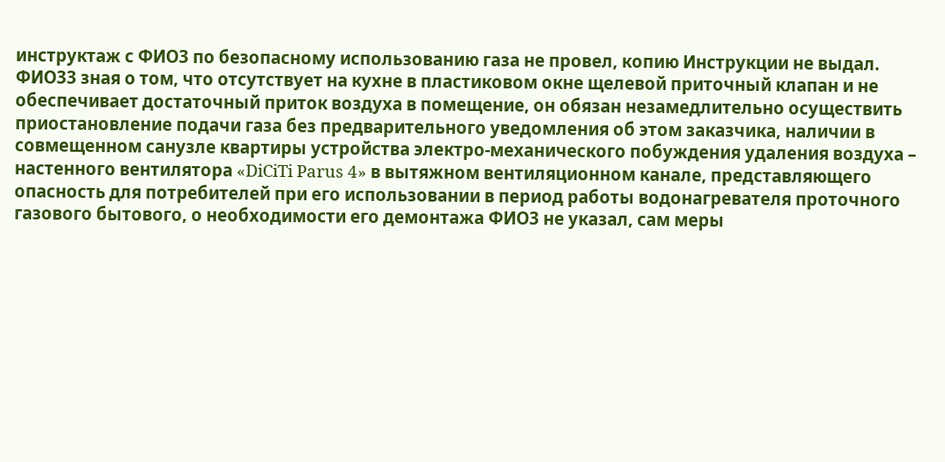инструктаж с ФИО3 по безопасному использованию газа не провел, копию Инструкции не выдал. ФИО33 зная о том, что отсутствует на кухне в пластиковом окне щелевой приточный клапан и не обеспечивает достаточный приток воздуха в помещение, он обязан незамедлительно осуществить приостановление подачи газа без предварительного уведомления об этом заказчика, наличии в совмещенном санузле квартиры устройства электро-механического побуждения удаления воздуха – настенного вентилятора «DiCiTi Parus 4» в вытяжном вентиляционном канале, представляющего опасность для потребителей при его использовании в период работы водонагревателя проточного газового бытового, о необходимости его демонтажа ФИО3 не указал, сам меры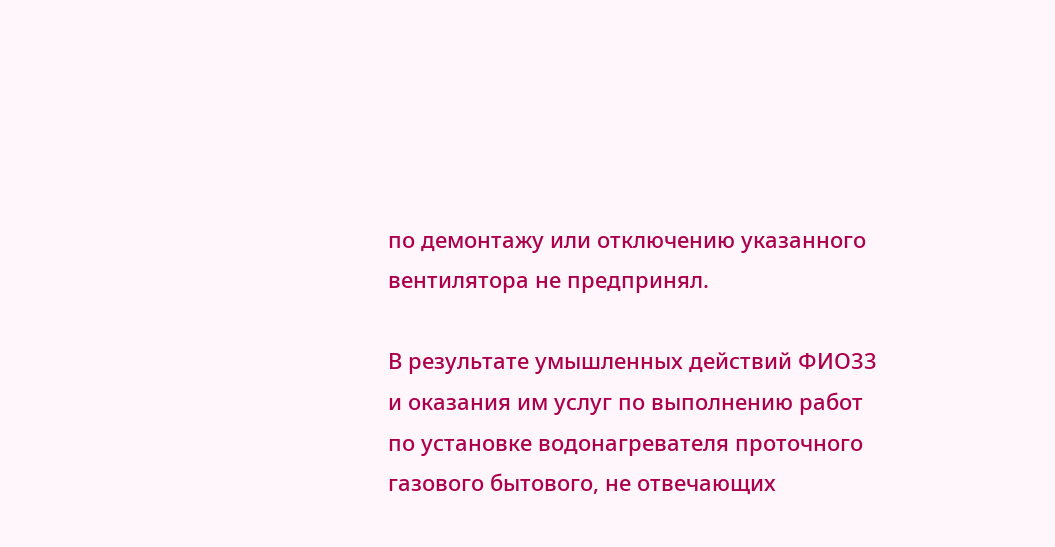по демонтажу или отключению указанного вентилятора не предпринял.

В результате умышленных действий ФИО33 и оказания им услуг по выполнению работ по установке водонагревателя проточного газового бытового, не отвечающих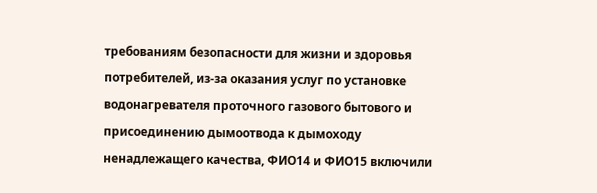требованиям безопасности для жизни и здоровья потребителей, из-за оказания услуг по установке водонагревателя проточного газового бытового и присоединению дымоотвода к дымоходу ненадлежащего качества, ФИО14 и ФИО15 включили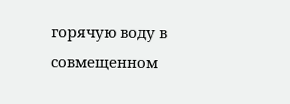горячую воду в совмещенном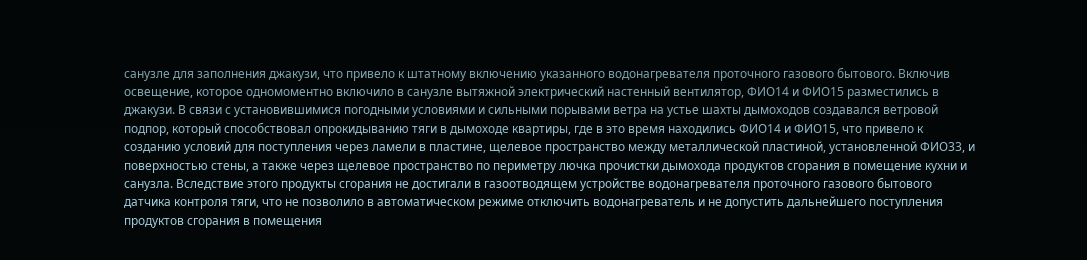санузле для заполнения джакузи, что привело к штатному включению указанного водонагревателя проточного газового бытового. Включив освещение, которое одномоментно включило в санузле вытяжной электрический настенный вентилятор, ФИО14 и ФИО15 разместились в джакузи. В связи с установившимися погодными условиями и сильными порывами ветра на устье шахты дымоходов создавался ветровой подпор, который способствовал опрокидыванию тяги в дымоходе квартиры, где в это время находились ФИО14 и ФИО15, что привело к созданию условий для поступления через ламели в пластине, щелевое пространство между металлической пластиной, установленной ФИО33, и поверхностью стены, а также через щелевое пространство по периметру лючка прочистки дымохода продуктов сгорания в помещение кухни и санузла. Вследствие этого продукты сгорания не достигали в газоотводящем устройстве водонагревателя проточного газового бытового датчика контроля тяги, что не позволило в автоматическом режиме отключить водонагреватель и не допустить дальнейшего поступления продуктов сгорания в помещения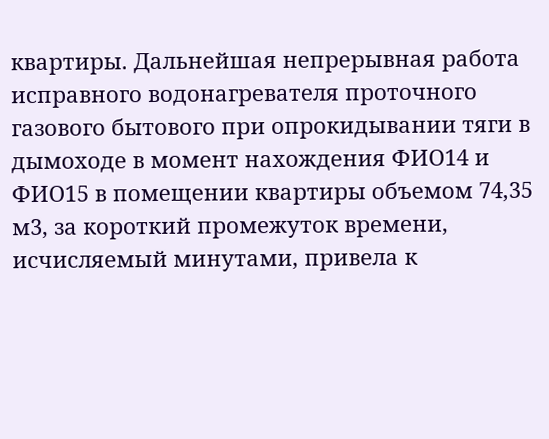квартиры. Дальнейшая непрерывная работа исправного водонагревателя проточного газового бытового при опрокидывании тяги в дымоходе в момент нахождения ФИО14 и ФИО15 в помещении квартиры объемом 74,35 м3, за короткий промежуток времени, исчисляемый минутами, привела к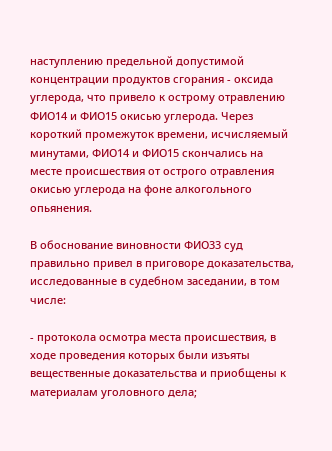наступлению предельной допустимой концентрации продуктов сгорания - оксида углерода, что привело к острому отравлению ФИО14 и ФИО15 окисью углерода. Через короткий промежуток времени, исчисляемый минутами, ФИО14 и ФИО15 скончались на месте происшествия от острого отравления окисью углерода на фоне алкогольного опьянения.

В обоснование виновности ФИО33 суд правильно привел в приговоре доказательства, исследованные в судебном заседании, в том числе:

- протокола осмотра места происшествия, в ходе проведения которых были изъяты вещественные доказательства и приобщены к материалам уголовного дела;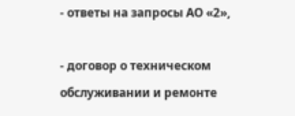- ответы на запросы АО «2»,

- договор о техническом обслуживании и ремонте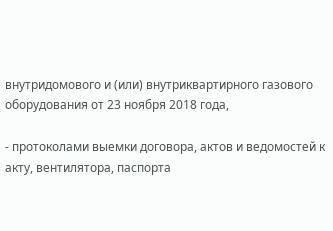внутридомового и (или) внутриквартирного газового оборудования от 23 ноября 2018 года,

- протоколами выемки договора, актов и ведомостей к акту, вентилятора, паспорта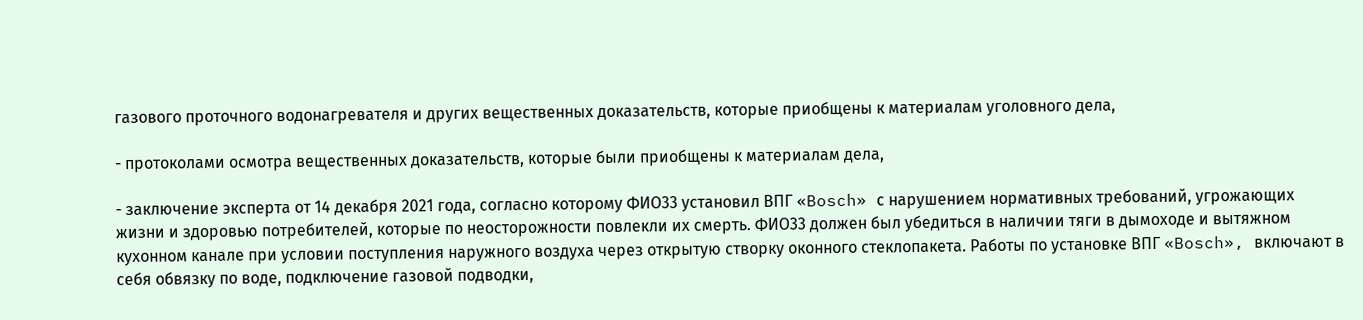газового проточного водонагревателя и других вещественных доказательств, которые приобщены к материалам уголовного дела,

- протоколами осмотра вещественных доказательств, которые были приобщены к материалам дела,

- заключение эксперта от 14 декабря 2021 года, согласно которому ФИО33 установил ВПГ «Bosch» с нарушением нормативных требований, угрожающих жизни и здоровью потребителей, которые по неосторожности повлекли их смерть. ФИО33 должен был убедиться в наличии тяги в дымоходе и вытяжном кухонном канале при условии поступления наружного воздуха через открытую створку оконного стеклопакета. Работы по установке ВПГ «Bosch», включают в себя обвязку по воде, подключение газовой подводки,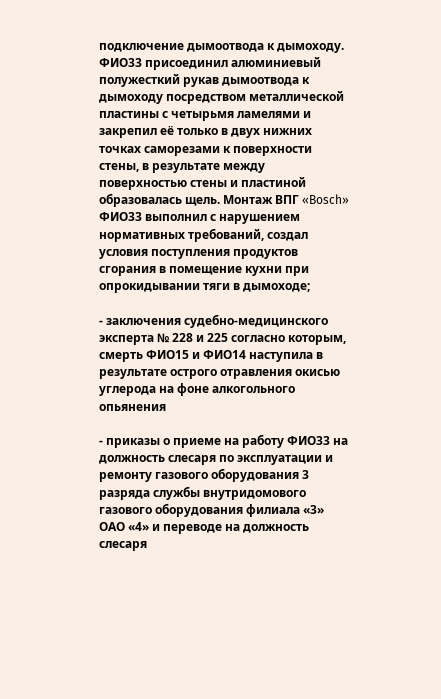подключение дымоотвода к дымоходу. ФИО33 присоединил алюминиевый полужесткий рукав дымоотвода к дымоходу посредством металлической пластины с четырьмя ламелями и закрепил её только в двух нижних точках саморезами к поверхности стены, в результате между поверхностью стены и пластиной образовалась щель. Монтаж ВПГ «Bosch» ФИО33 выполнил с нарушением нормативных требований, создал условия поступления продуктов сгорания в помещение кухни при опрокидывании тяги в дымоходе;

- заключения судебно-медицинского эксперта № 228 и 225 согласно которым, смерть ФИО15 и ФИО14 наступила в результате острого отравления окисью углерода на фоне алкогольного опьянения

- приказы о приеме на работу ФИО33 на должность слесаря по эксплуатации и ремонту газового оборудования 3 разряда службы внутридомового газового оборудования филиала «3» ОАО «4» и переводе на должность слесаря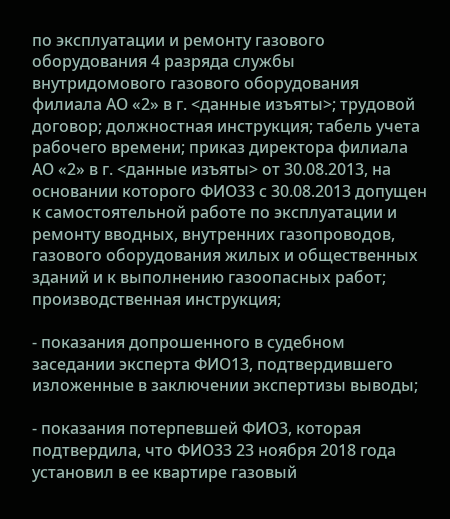по эксплуатации и ремонту газового оборудования 4 разряда службы внутридомового газового оборудования филиала АО «2» в г. <данные изъяты>; трудовой договор; должностная инструкция; табель учета рабочего времени; приказ директора филиала АО «2» в г. <данные изъяты> от 30.08.2013, на основании которого ФИО33 с 30.08.2013 допущен к самостоятельной работе по эксплуатации и ремонту вводных, внутренних газопроводов, газового оборудования жилых и общественных зданий и к выполнению газоопасных работ; производственная инструкция;

- показания допрошенного в судебном заседании эксперта ФИО13, подтвердившего изложенные в заключении экспертизы выводы;

- показания потерпевшей ФИО3, которая подтвердила, что ФИО33 23 ноября 2018 года установил в ее квартире газовый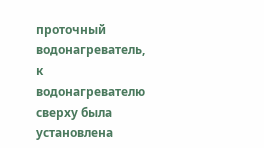проточный водонагреватель, к водонагревателю сверху была установлена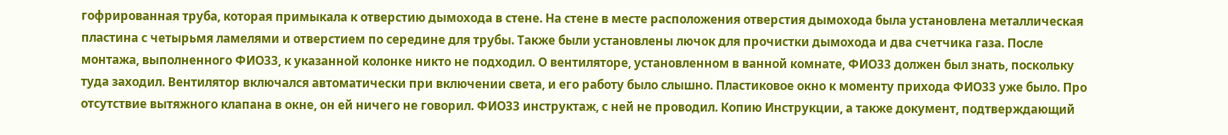гофрированная труба, которая примыкала к отверстию дымохода в стене. На стене в месте расположения отверстия дымохода была установлена металлическая пластина с четырьмя ламелями и отверстием по середине для трубы. Также были установлены лючок для прочистки дымохода и два счетчика газа. После монтажа, выполненного ФИО33, к указанной колонке никто не подходил. О вентиляторе, установленном в ванной комнате, ФИО33 должен был знать, поскольку туда заходил. Вентилятор включался автоматически при включении света, и его работу было слышно. Пластиковое окно к моменту прихода ФИО33 уже было. Про отсутствие вытяжного клапана в окне, он ей ничего не говорил. ФИО33 инструктаж, с ней не проводил. Копию Инструкции, а также документ, подтверждающий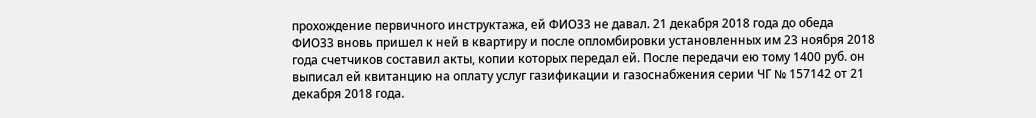прохождение первичного инструктажа, ей ФИО33 не давал. 21 декабря 2018 года до обеда ФИО33 вновь пришел к ней в квартиру и после опломбировки установленных им 23 ноября 2018 года счетчиков составил акты, копии которых передал ей. После передачи ею тому 1400 руб. он выписал ей квитанцию на оплату услуг газификации и газоснабжения серии ЧГ № 157142 от 21 декабря 2018 года.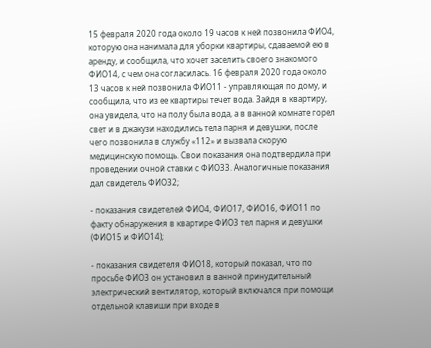15 февраля 2020 года около 19 часов к ней позвонила ФИО4, которую она нанимала для уборки квартиры, сдаваемой ею в аренду, и сообщила, что хочет заселить своего знакомого ФИО14, с чем она согласилась. 16 февраля 2020 года около 13 часов к ней позвонила ФИО11 - управляющая по дому, и сообщила, что из ее квартиры течет вода. Зайдя в квартиру, она увидела, что на полу была вода, а в ванной комнате горел свет и в джакузи находились тела парня и девушки, после чего позвонила в службу «112» и вызвала скорую медицинскую помощь. Свои показания она подтвердила при проведении очной ставки с ФИО33. Аналогичные показания дал свидетель ФИО32;

- показания свидетелей ФИО4, ФИО17, ФИО16, ФИО11 по факту обнаружения в квартире ФИО3 тел парня и девушки (ФИО15 и ФИО14);

- показания свидетеля ФИО18, который показал, что по просьбе ФИО3 он установил в ванной принудительный электрический вентилятор, который включался при помощи отдельной клавиши при входе в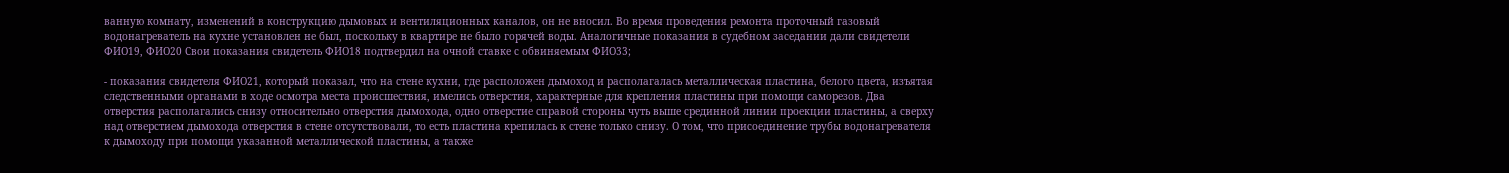ванную комнату, изменений в конструкцию дымовых и вентиляционных каналов, он не вносил. Во время проведения ремонта проточный газовый водонагреватель на кухне установлен не был, поскольку в квартире не было горячей воды. Аналогичные показания в судебном заседании дали свидетели ФИО19, ФИО20 Свои показания свидетель ФИО18 подтвердил на очной ставке с обвиняемым ФИО33;

- показания свидетеля ФИО21, который показал, что на стене кухни, где расположен дымоход и располагалась металлическая пластина, белого цвета, изъятая следственными органами в ходе осмотра места происшествия, имелись отверстия, характерные для крепления пластины при помощи саморезов. Два отверстия располагались снизу относительно отверстия дымохода, одно отверстие справой стороны чуть выше срединной линии проекции пластины, а сверху над отверстием дымохода отверстия в стене отсутствовали, то есть пластина крепилась к стене только снизу. О том, что присоединение трубы водонагревателя к дымоходу при помощи указанной металлической пластины, а также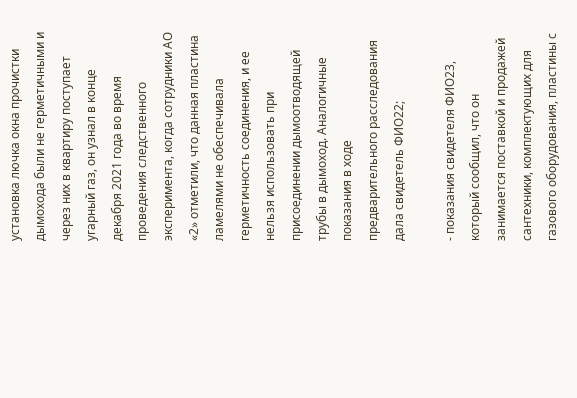установка лючка окна прочистки дымохода были не герметичными и через них в квартиру поступает угарный газ, он узнал в конце декабря 2021 года во время проведения следственного эксперимента, когда сотрудники АО «2» отметили, что данная пластина ламелями не обеспечивала герметичность соединения, и ее нельзя использовать при присоединении дымоотводящей трубы в дымоход. Аналогичные показания в ходе предварительного расследования дала свидетель ФИО22;

- показания свидетеля ФИО23, который сообщил, что он занимается поставкой и продажей сантехники, комплектующих для газового оборудования, пластины с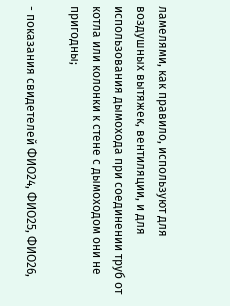ламелями, как правило, используют для воздушных вытяжек, вентиляции, и для использования дымохода при соединении труб от котла или колонки к стене с дымоходом они не пригодны;

- показания свидетелей ФИО24, ФИО25, ФИО26,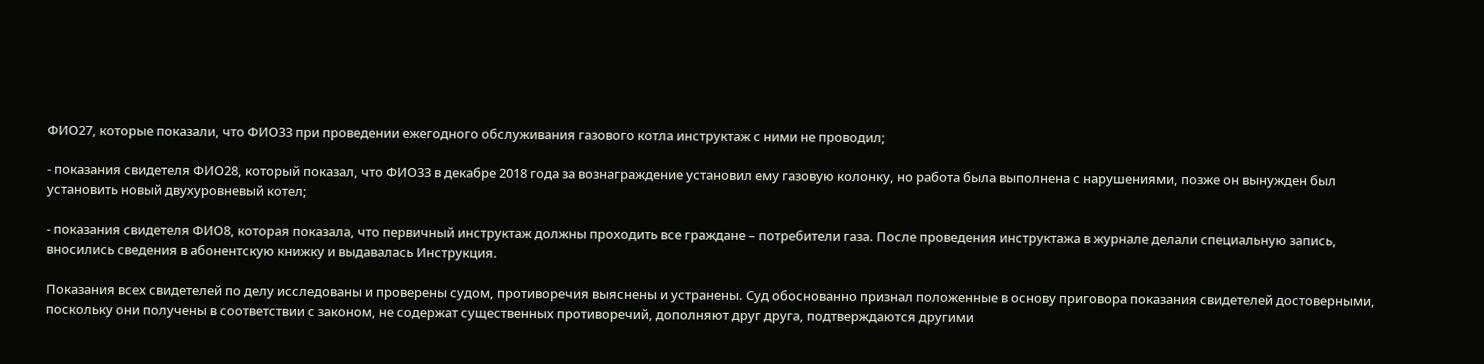ФИО27, которые показали, что ФИО33 при проведении ежегодного обслуживания газового котла инструктаж с ними не проводил;

- показания свидетеля ФИО28, который показал, что ФИО33 в декабре 2018 года за вознаграждение установил ему газовую колонку, но работа была выполнена с нарушениями, позже он вынужден был установить новый двухуровневый котел;

- показания свидетеля ФИО8, которая показала, что первичный инструктаж должны проходить все граждане – потребители газа. После проведения инструктажа в журнале делали специальную запись, вносились сведения в абонентскую книжку и выдавалась Инструкция.

Показания всех свидетелей по делу исследованы и проверены судом, противоречия выяснены и устранены. Суд обоснованно признал положенные в основу приговора показания свидетелей достоверными, поскольку они получены в соответствии с законом, не содержат существенных противоречий, дополняют друг друга, подтверждаются другими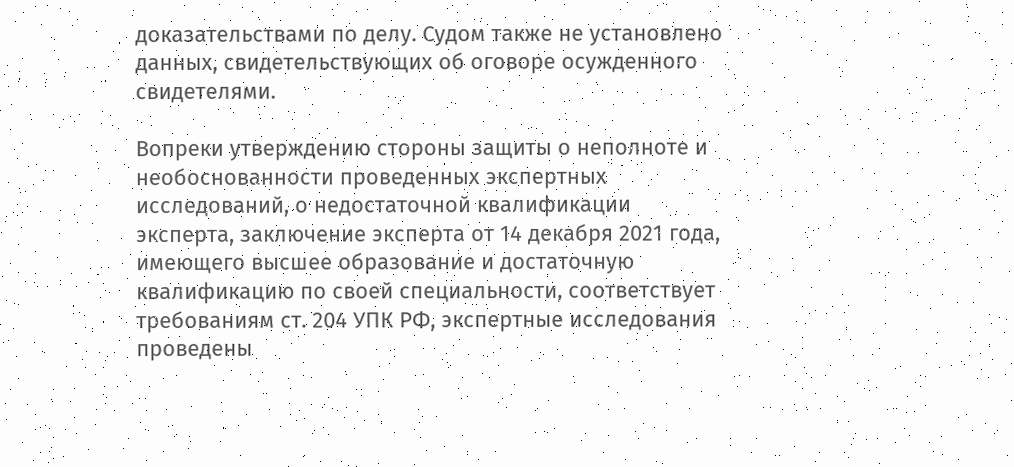доказательствами по делу. Судом также не установлено данных, свидетельствующих об оговоре осужденного свидетелями.

Вопреки утверждению стороны защиты о неполноте и необоснованности проведенных экспертных исследований, о недостаточной квалификации эксперта, заключение эксперта от 14 декабря 2021 года, имеющего высшее образование и достаточную квалификацию по своей специальности, соответствует требованиям ст. 204 УПК РФ, экспертные исследования проведены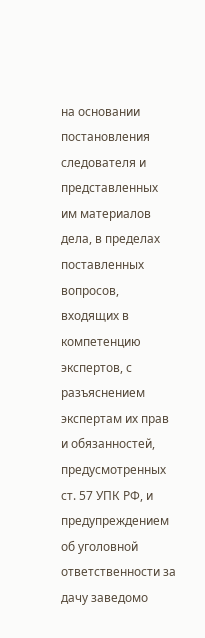на основании постановления следователя и представленных им материалов дела, в пределах поставленных вопросов, входящих в компетенцию экспертов, с разъяснением экспертам их прав и обязанностей, предусмотренных ст. 57 УПК РФ, и предупреждением об уголовной ответственности за дачу заведомо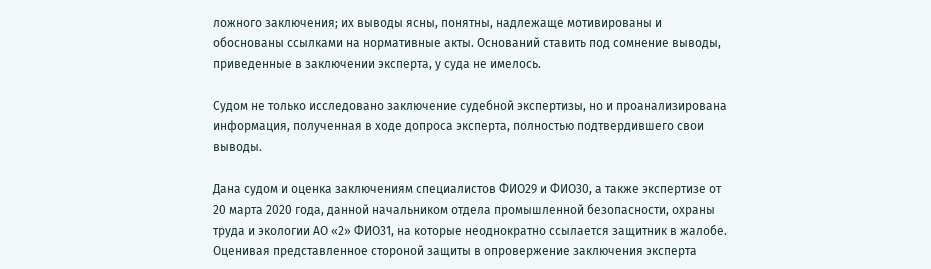ложного заключения; их выводы ясны, понятны, надлежаще мотивированы и обоснованы ссылками на нормативные акты. Оснований ставить под сомнение выводы, приведенные в заключении эксперта, у суда не имелось.

Судом не только исследовано заключение судебной экспертизы, но и проанализирована информация, полученная в ходе допроса эксперта, полностью подтвердившего свои выводы.

Дана судом и оценка заключениям специалистов ФИО29 и ФИО30, а также экспертизе от 20 марта 2020 года, данной начальником отдела промышленной безопасности, охраны труда и экологии АО «2» ФИО31, на которые неоднократно ссылается защитник в жалобе. Оценивая представленное стороной защиты в опровержение заключения эксперта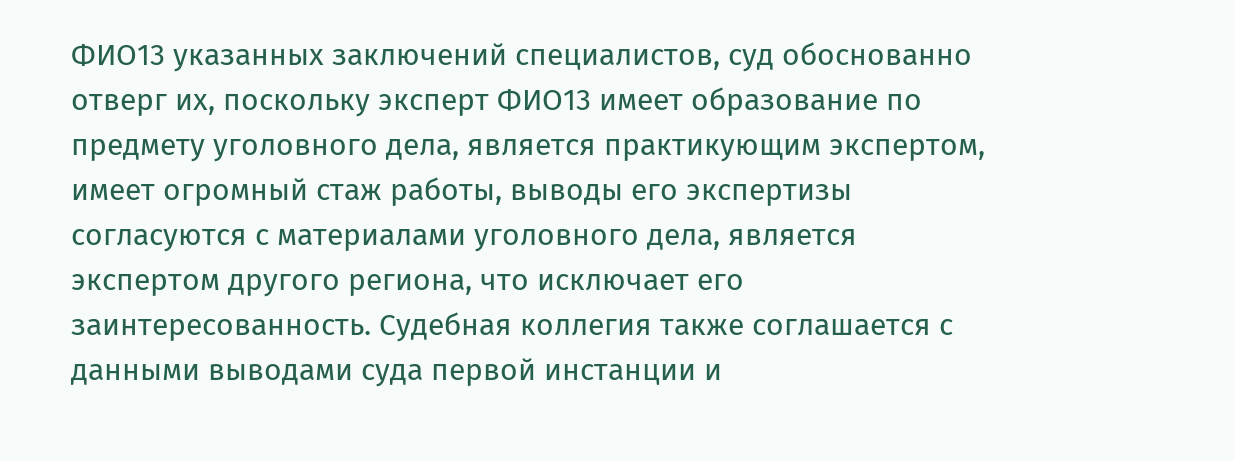ФИО13 указанных заключений специалистов, суд обоснованно отверг их, поскольку эксперт ФИО13 имеет образование по предмету уголовного дела, является практикующим экспертом, имеет огромный стаж работы, выводы его экспертизы согласуются с материалами уголовного дела, является экспертом другого региона, что исключает его заинтересованность. Судебная коллегия также соглашается с данными выводами суда первой инстанции и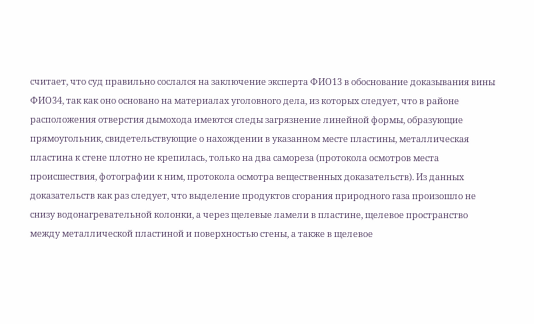считает, что суд правильно сослался на заключение эксперта ФИО13 в обоснование доказывания вины ФИО34, так как оно основано на материалах уголовного дела, из которых следует, что в районе расположения отверстия дымохода имеются следы загрязнение линейной формы, образующие прямоугольник, свидетельствующие о нахождении в указанном месте пластины, металлическая пластина к стене плотно не крепилась, только на два самореза (протокола осмотров места происшествия, фотографии к ним, протокола осмотра вещественных доказательств). Из данных доказательств как раз следует, что выделение продуктов сгорания природного газа произошло не снизу водонагревательной колонки, а через щелевые ламели в пластине, щелевое пространство между металлической пластиной и поверхностью стены, а также в щелевое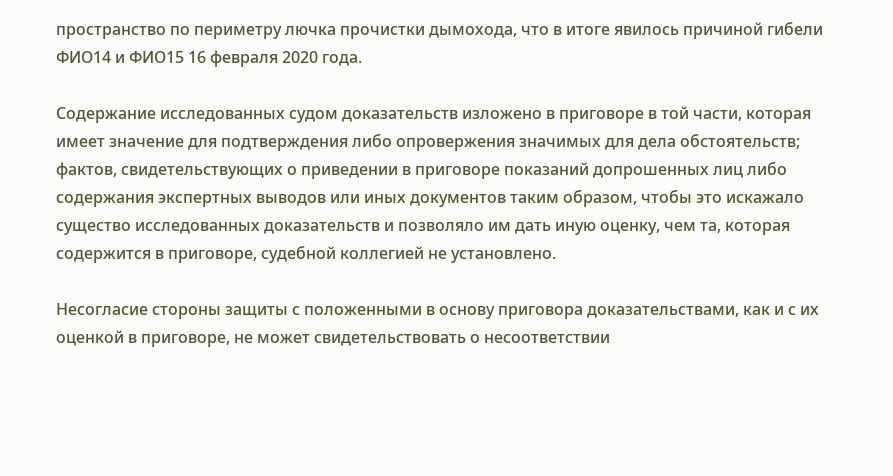пространство по периметру лючка прочистки дымохода, что в итоге явилось причиной гибели ФИО14 и ФИО15 16 февраля 2020 года.

Содержание исследованных судом доказательств изложено в приговоре в той части, которая имеет значение для подтверждения либо опровержения значимых для дела обстоятельств; фактов, свидетельствующих о приведении в приговоре показаний допрошенных лиц либо содержания экспертных выводов или иных документов таким образом, чтобы это искажало существо исследованных доказательств и позволяло им дать иную оценку, чем та, которая содержится в приговоре, судебной коллегией не установлено.

Несогласие стороны защиты с положенными в основу приговора доказательствами, как и с их оценкой в приговоре, не может свидетельствовать о несоответствии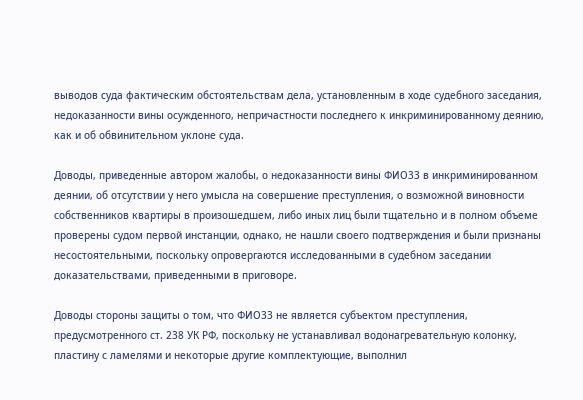выводов суда фактическим обстоятельствам дела, установленным в ходе судебного заседания, недоказанности вины осужденного, непричастности последнего к инкриминированному деянию, как и об обвинительном уклоне суда.

Доводы, приведенные автором жалобы, о недоказанности вины ФИО33 в инкриминированном деянии, об отсутствии у него умысла на совершение преступления, о возможной виновности собственников квартиры в произошедшем, либо иных лиц были тщательно и в полном объеме проверены судом первой инстанции, однако, не нашли своего подтверждения и были признаны несостоятельными, поскольку опровергаются исследованными в судебном заседании доказательствами, приведенными в приговоре.

Доводы стороны защиты о том, что ФИО33 не является субъектом преступления, предусмотренного ст. 238 УК РФ, поскольку не устанавливал водонагревательную колонку, пластину с ламелями и некоторые другие комплектующие, выполнил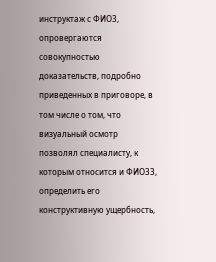инструктаж с ФИО3, опровергаются совокупностью доказательств, подробно приведенных в приговоре, в том числе о том, что визуальный осмотр позволял специалисту, к которым относится и ФИО33, определить его конструктивную ущербность,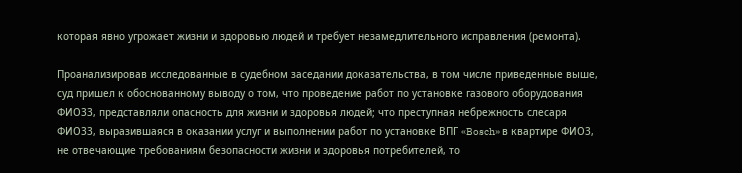которая явно угрожает жизни и здоровью людей и требует незамедлительного исправления (ремонта).

Проанализировав исследованные в судебном заседании доказательства, в том числе приведенные выше, суд пришел к обоснованному выводу о том, что проведение работ по установке газового оборудования ФИО33, представляли опасность для жизни и здоровья людей; что преступная небрежность слесаря ФИО33, выразившаяся в оказании услуг и выполнении работ по установке ВПГ «Bosch» в квартире ФИО3, не отвечающие требованиям безопасности жизни и здоровья потребителей, то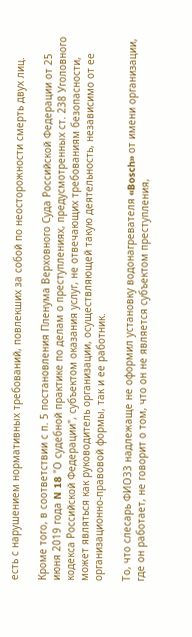есть с нарушением нормативных требований, повлекших за собой по неосторожности смерть двух лиц.

Кроме того, в соответствии с п. 5 постановления Пленума Верховного Суда Российской Федерации от 25 июня 2019 года N 18 "О судебной практике по делам о преступлениях, предусмотренных ст. 238 Уголовного кодекса Российской Федерации", субъектом оказания услуг, не отвечающих требованиям безопасности, может являться как руководитель организации, осуществляющей такую деятельность, независимо от ее организационно-правовой формы, так и ее работник.

То, что слесарь ФИО33 надлежаще не оформил установку водонагревателя «Bosch» от имени организации, где он работает, не говорит о том, что он не является субъектом преступления,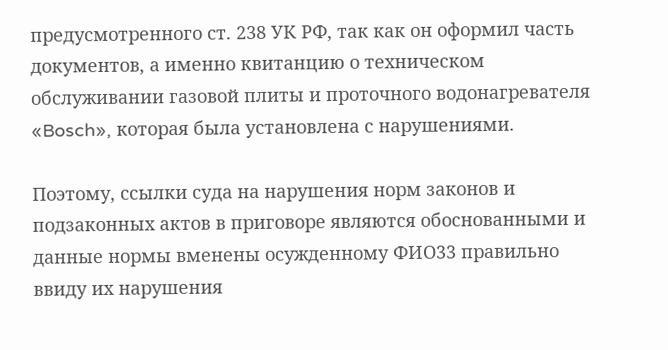предусмотренного ст. 238 УК РФ, так как он оформил часть документов, а именно квитанцию о техническом обслуживании газовой плиты и проточного водонагревателя «Bosch», которая была установлена с нарушениями.

Поэтому, ссылки суда на нарушения норм законов и подзаконных актов в приговоре являются обоснованными и данные нормы вменены осужденному ФИО33 правильно ввиду их нарушения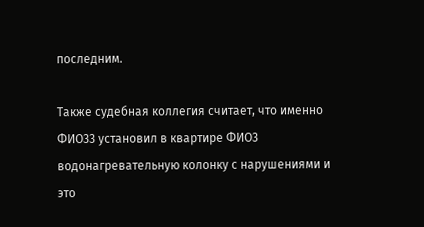последним.

Также судебная коллегия считает, что именно ФИО33 установил в квартире ФИО3 водонагревательную колонку с нарушениями и это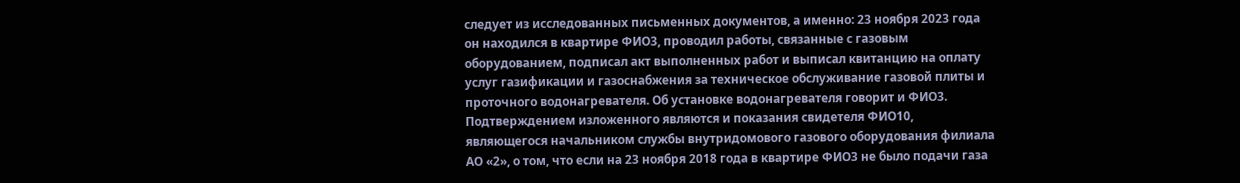следует из исследованных письменных документов, а именно: 23 ноября 2023 года он находился в квартире ФИО3, проводил работы, связанные с газовым оборудованием, подписал акт выполненных работ и выписал квитанцию на оплату услуг газификации и газоснабжения за техническое обслуживание газовой плиты и проточного водонагревателя. Об установке водонагревателя говорит и ФИО3. Подтверждением изложенного являются и показания свидетеля ФИО10, являющегося начальником службы внутридомового газового оборудования филиала АО «2», о том, что если на 23 ноября 2018 года в квартире ФИО3 не было подачи газа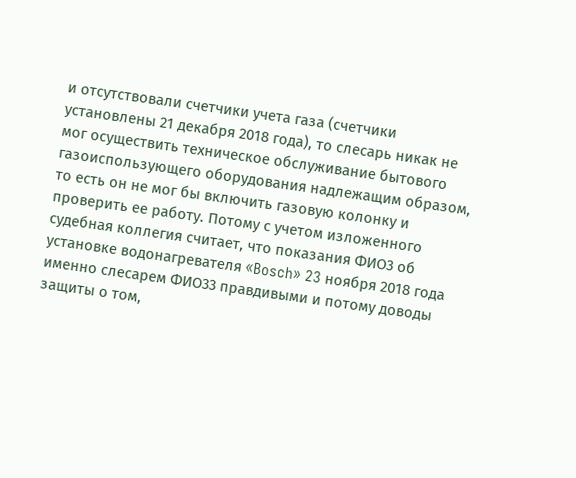и отсутствовали счетчики учета газа (счетчики установлены 21 декабря 2018 года), то слесарь никак не мог осуществить техническое обслуживание бытового газоиспользующего оборудования надлежащим образом, то есть он не мог бы включить газовую колонку и проверить ее работу. Потому с учетом изложенного судебная коллегия считает, что показания ФИО3 об установке водонагревателя «Bosch» 23 ноября 2018 года именно слесарем ФИО33 правдивыми и потому доводы защиты о том,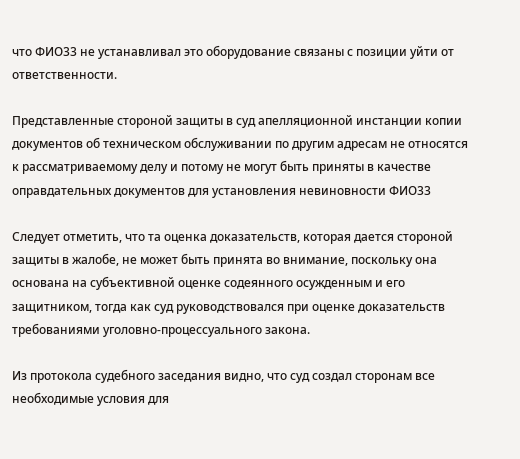что ФИО33 не устанавливал это оборудование связаны с позиции уйти от ответственности.

Представленные стороной защиты в суд апелляционной инстанции копии документов об техническом обслуживании по другим адресам не относятся к рассматриваемому делу и потому не могут быть приняты в качестве оправдательных документов для установления невиновности ФИО33

Следует отметить, что та оценка доказательств, которая дается стороной защиты в жалобе, не может быть принята во внимание, поскольку она основана на субъективной оценке содеянного осужденным и его защитником, тогда как суд руководствовался при оценке доказательств требованиями уголовно-процессуального закона.

Из протокола судебного заседания видно, что суд создал сторонам все необходимые условия для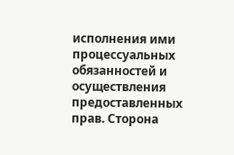исполнения ими процессуальных обязанностей и осуществления предоставленных прав. Сторона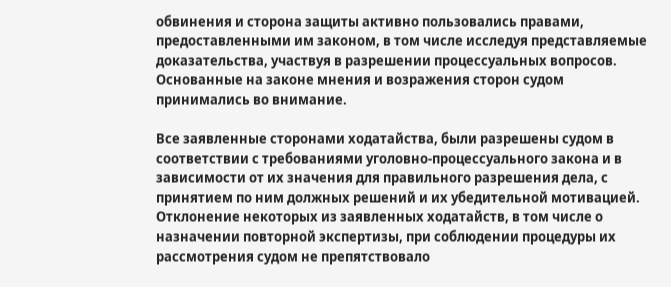обвинения и сторона защиты активно пользовались правами, предоставленными им законом, в том числе исследуя представляемые доказательства, участвуя в разрешении процессуальных вопросов. Основанные на законе мнения и возражения сторон судом принимались во внимание.

Все заявленные сторонами ходатайства, были разрешены судом в соответствии с требованиями уголовно-процессуального закона и в зависимости от их значения для правильного разрешения дела, с принятием по ним должных решений и их убедительной мотивацией. Отклонение некоторых из заявленных ходатайств, в том числе о назначении повторной экспертизы, при соблюдении процедуры их рассмотрения судом не препятствовало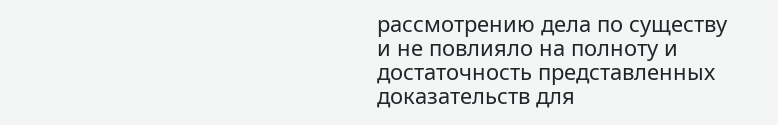рассмотрению дела по существу и не повлияло на полноту и достаточность представленных доказательств для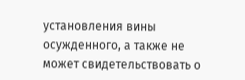установления вины осужденного, а также не может свидетельствовать о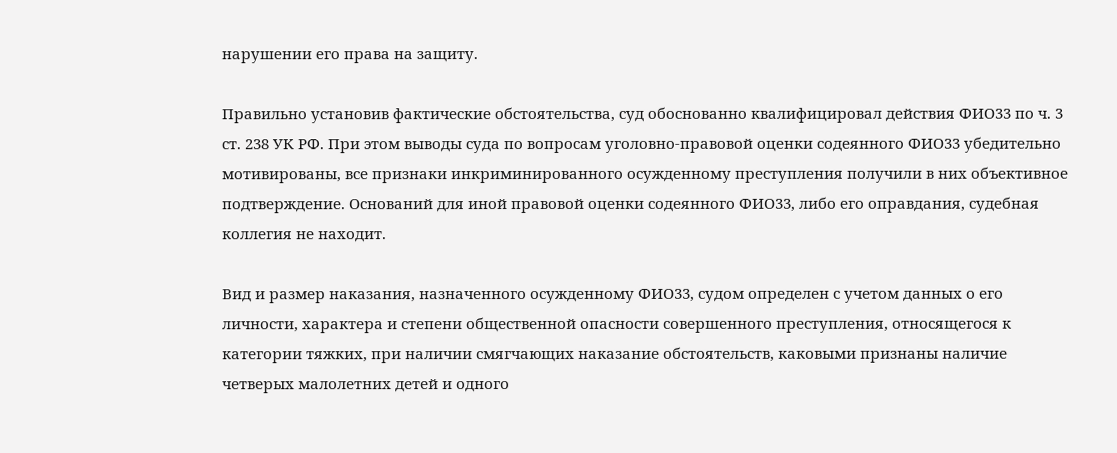нарушении его права на защиту.

Правильно установив фактические обстоятельства, суд обоснованно квалифицировал действия ФИО33 по ч. 3 ст. 238 УК РФ. При этом выводы суда по вопросам уголовно-правовой оценки содеянного ФИО33 убедительно мотивированы, все признаки инкриминированного осужденному преступления получили в них объективное подтверждение. Оснований для иной правовой оценки содеянного ФИО33, либо его оправдания, судебная коллегия не находит.

Вид и размер наказания, назначенного осужденному ФИО33, судом определен с учетом данных о его личности, характера и степени общественной опасности совершенного преступления, относящегося к категории тяжких, при наличии смягчающих наказание обстоятельств, каковыми признаны наличие четверых малолетних детей и одного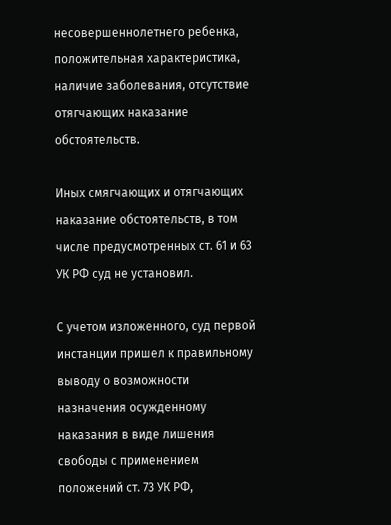несовершеннолетнего ребенка, положительная характеристика, наличие заболевания, отсутствие отягчающих наказание обстоятельств.

Иных смягчающих и отягчающих наказание обстоятельств, в том числе предусмотренных ст. 61 и 63 УК РФ суд не установил.

С учетом изложенного, суд первой инстанции пришел к правильному выводу о возможности назначения осужденному наказания в виде лишения свободы с применением положений ст. 73 УК РФ,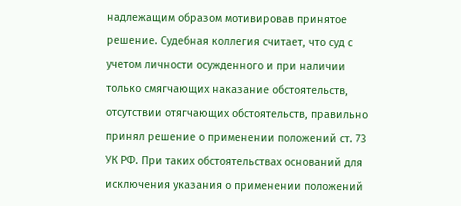надлежащим образом мотивировав принятое решение. Судебная коллегия считает, что суд с учетом личности осужденного и при наличии только смягчающих наказание обстоятельств, отсутствии отягчающих обстоятельств, правильно принял решение о применении положений ст. 73 УК РФ. При таких обстоятельствах оснований для исключения указания о применении положений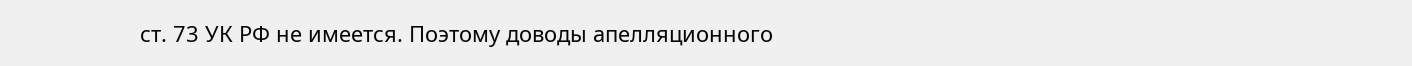ст. 73 УК РФ не имеется. Поэтому доводы апелляционного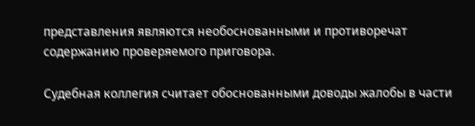представления являются необоснованными и противоречат содержанию проверяемого приговора.

Судебная коллегия считает обоснованными доводы жалобы в части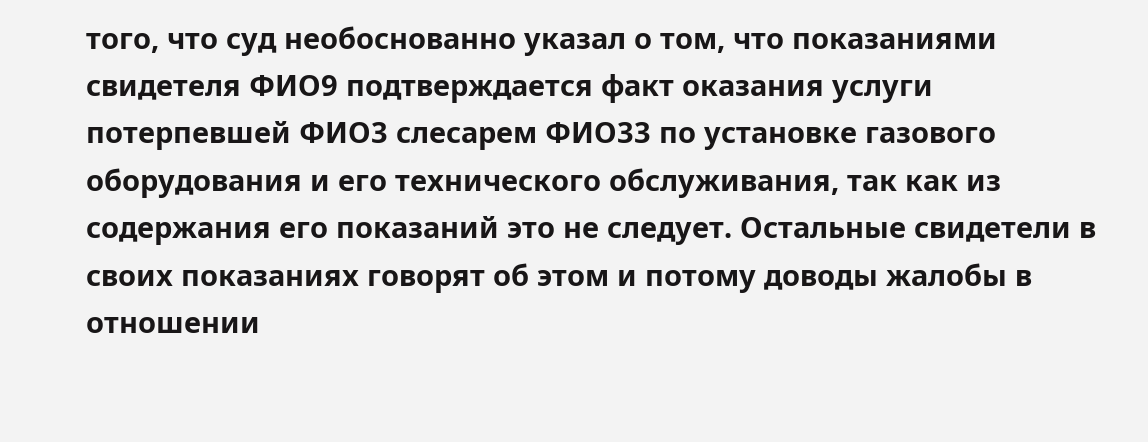того, что суд необоснованно указал о том, что показаниями свидетеля ФИО9 подтверждается факт оказания услуги потерпевшей ФИО3 слесарем ФИО33 по установке газового оборудования и его технического обслуживания, так как из содержания его показаний это не следует. Остальные свидетели в своих показаниях говорят об этом и потому доводы жалобы в отношении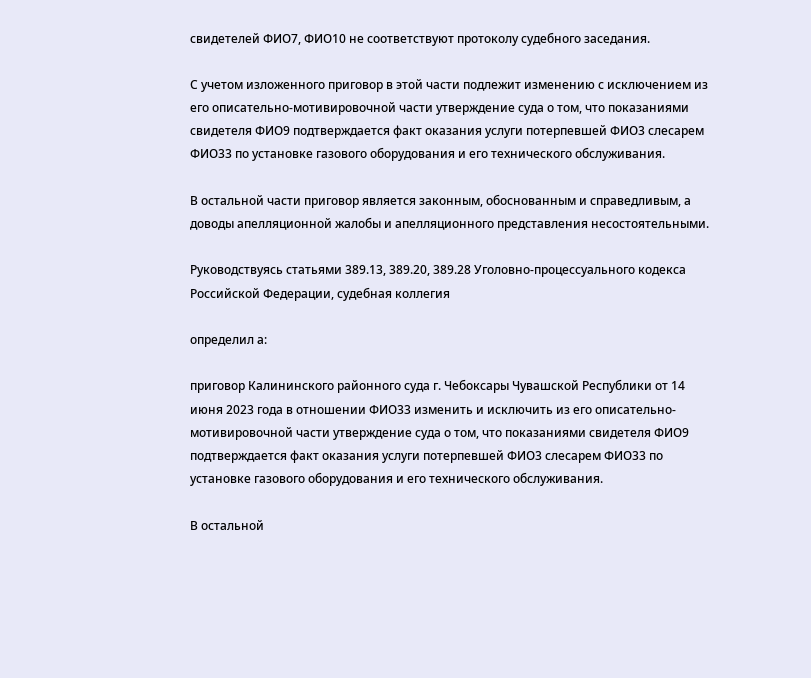свидетелей ФИО7, ФИО10 не соответствуют протоколу судебного заседания.

С учетом изложенного приговор в этой части подлежит изменению с исключением из его описательно-мотивировочной части утверждение суда о том, что показаниями свидетеля ФИО9 подтверждается факт оказания услуги потерпевшей ФИО3 слесарем ФИО33 по установке газового оборудования и его технического обслуживания.

В остальной части приговор является законным, обоснованным и справедливым, а доводы апелляционной жалобы и апелляционного представления несостоятельными.

Руководствуясь статьями 389.13, 389.20, 389.28 Уголовно-процессуального кодекса Российской Федерации, судебная коллегия

определил а:

приговор Калининского районного суда г. Чебоксары Чувашской Республики от 14 июня 2023 года в отношении ФИО33 изменить и исключить из его описательно-мотивировочной части утверждение суда о том, что показаниями свидетеля ФИО9 подтверждается факт оказания услуги потерпевшей ФИО3 слесарем ФИО33 по установке газового оборудования и его технического обслуживания.

В остальной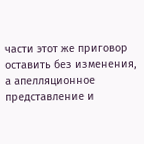части этот же приговор оставить без изменения, а апелляционное представление и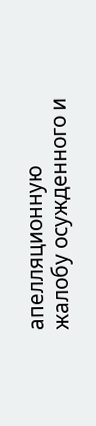апелляционную жалобу осужденного и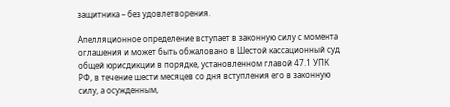защитника – без удовлетворения.

Апелляционное определение вступает в законную силу с момента оглашения и может быть обжаловано в Шестой кассационный суд общей юрисдикции в порядке, установленном главой 47.1 УПК РФ, в течение шести месяцев со дня вступления его в законную силу, а осужденным,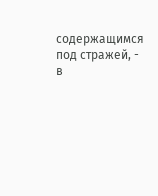содержащимся под стражей, - в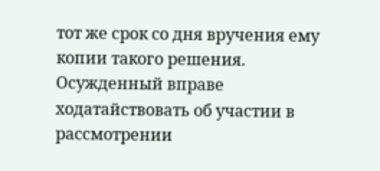тот же срок со дня вручения ему копии такого решения. Осужденный вправе ходатайствовать об участии в рассмотрении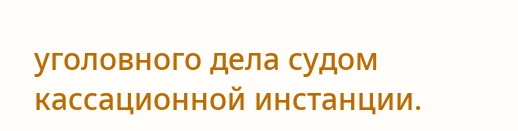уголовного дела судом кассационной инстанции.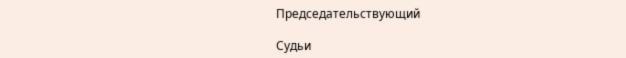Председательствующий

Судьи